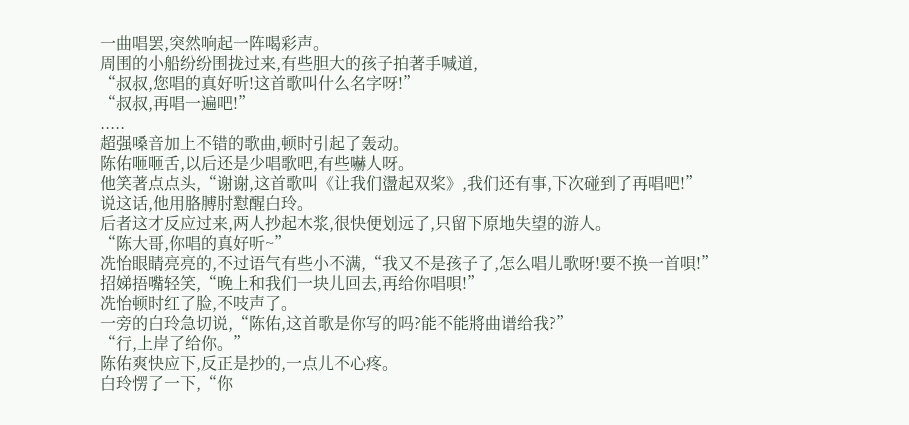一曲唱罢,突然响起一阵喝彩声。
周围的小船纷纷围拢过来,有些胆大的孩子拍著手喊道,
“叔叔,您唱的真好听!这首歌叫什么名字呀!”
“叔叔,再唱一遍吧!”
.....
超强嗓音加上不错的歌曲,顿时引起了轰动。
陈佑咂咂舌,以后还是少唱歌吧,有些嚇人呀。
他笑著点点头,“谢谢,这首歌叫《让我们盪起双桨》,我们还有事,下次碰到了再唱吧!”
说这话,他用胳膊肘懟醒白玲。
后者这才反应过来,两人抄起木浆,很快便划远了,只留下原地失望的游人。
“陈大哥,你唱的真好听~”
冼怡眼睛亮亮的,不过语气有些小不满,“我又不是孩子了,怎么唱儿歌呀!要不换一首唄!”
招娣捂嘴轻笑,“晚上和我们一块儿回去,再给你唱唄!”
冼怡顿时红了脸,不吱声了。
一旁的白玲急切说,“陈佑,这首歌是你写的吗?能不能將曲谱给我?”
“行,上岸了给你。”
陈佑爽快应下,反正是抄的,一点儿不心疼。
白玲愣了一下,“你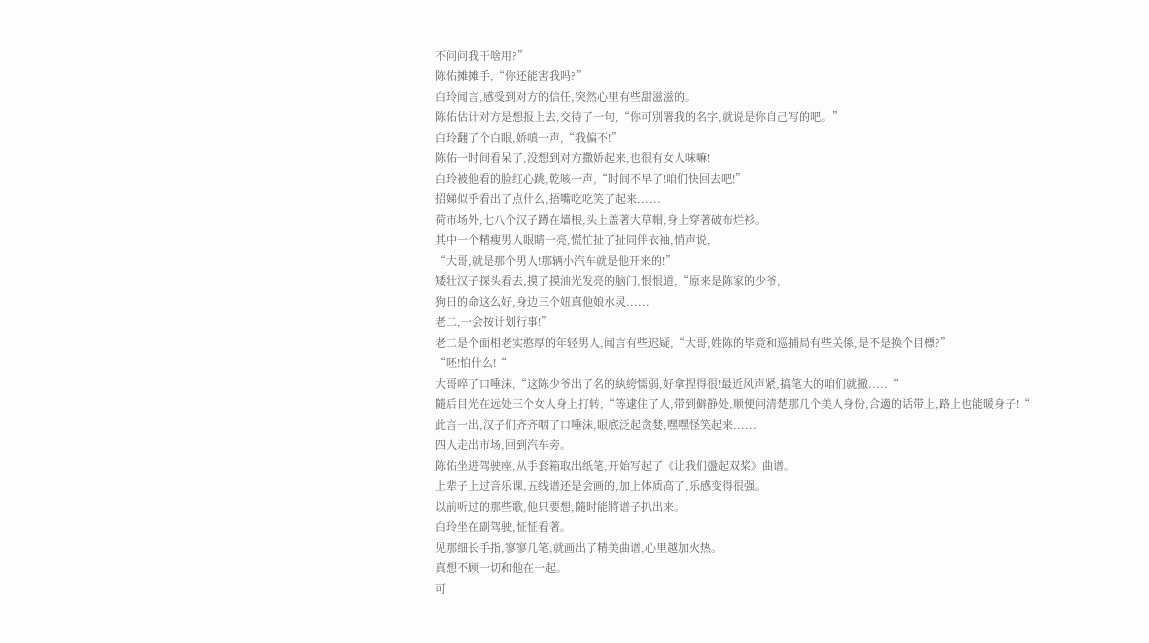不问问我干啥用?”
陈佑摊摊手,“你还能害我吗?”
白玲闻言,感受到对方的信任,突然心里有些甜滋滋的。
陈佑估计对方是想报上去,交待了一句,“你可別署我的名字,就说是你自己写的吧。”
白玲翻了个白眼,娇嗔一声,“我偏不!”
陈佑一时间看呆了,没想到对方撒娇起来,也很有女人味嘛!
白玲被他看的脸红心跳,乾咳一声,“时间不早了!咱们快回去吧!”
招娣似乎看出了点什么,捂嘴吃吃笑了起来......
荷市场外,七八个汉子蹲在墙根,头上盖著大草帽,身上穿著破布烂衫。
其中一个精瘦男人眼睛一亮,慌忙扯了扯同伴衣袖,悄声说,
“大哥,就是那个男人!那辆小汽车就是他开来的!”
矮壮汉子探头看去,摸了摸油光发亮的脑门,恨恨道,“原来是陈家的少爷,
狗日的命这么好,身边三个妞真他娘水灵......
老二,一会按计划行事!”
老二是个面相老实憨厚的年轻男人,闻言有些迟疑,“大哥,姓陈的毕竟和巡捕局有些关係,是不是换个目標?”
“呸!怕什么!“
大哥啐了口唾沫,“这陈少爷出了名的紈絝懦弱,好拿捏得很!最近风声紧,搞笔大的咱们就撤.....“
隨后目光在远处三个女人身上打转,“等逮住了人,带到僻静处,顺便问清楚那几个美人身份,合適的话带上,路上也能暖身子!“
此言一出,汉子们齐齐咽了口唾沫,眼底泛起贪婪,嘿嘿怪笑起来......
四人走出市场,回到汽车旁。
陈佑坐进驾驶座,从手套箱取出纸笔,开始写起了《让我们盪起双桨》曲谱。
上辈子上过音乐课,五线谱还是会画的,加上体质高了,乐感变得很强。
以前听过的那些歌,他只要想,隨时能將谱子扒出来。
白玲坐在副驾驶,怔怔看著。
见那细长手指,寥寥几笔,就画出了精美曲谱,心里越加火热。
真想不顾一切和他在一起。
可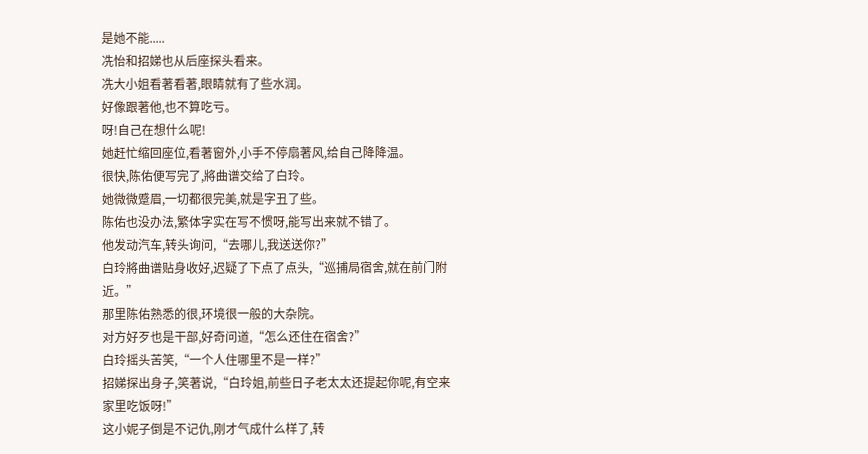是她不能.....
冼怡和招娣也从后座探头看来。
冼大小姐看著看著,眼睛就有了些水润。
好像跟著他,也不算吃亏。
呀!自己在想什么呢!
她赶忙缩回座位,看著窗外,小手不停扇著风,给自己降降温。
很快,陈佑便写完了,將曲谱交给了白玲。
她微微蹙眉,一切都很完美,就是字丑了些。
陈佑也没办法,繁体字实在写不惯呀,能写出来就不错了。
他发动汽车,转头询问,“去哪儿,我送送你?”
白玲將曲谱贴身收好,迟疑了下点了点头,“巡捕局宿舍,就在前门附近。”
那里陈佑熟悉的很,环境很一般的大杂院。
对方好歹也是干部,好奇问道,“怎么还住在宿舍?”
白玲摇头苦笑,“一个人住哪里不是一样?”
招娣探出身子,笑著说,“白玲姐,前些日子老太太还提起你呢,有空来家里吃饭呀!”
这小妮子倒是不记仇,刚才气成什么样了,转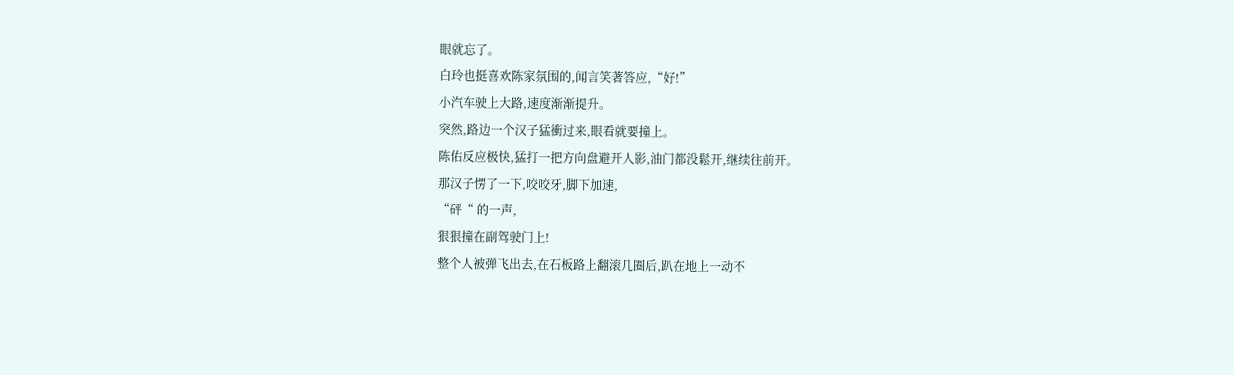眼就忘了。
白玲也挺喜欢陈家氛围的,闻言笑著答应,“好!”
小汽车驶上大路,速度渐渐提升。
突然,路边一个汉子猛衝过来,眼看就要撞上。
陈佑反应极快,猛打一把方向盘避开人影,油门都没鬆开,继续往前开。
那汉子愣了一下,咬咬牙,脚下加速,
“砰“ 的一声,
狠狠撞在副驾驶门上!
整个人被弹飞出去,在石板路上翻滚几圈后,趴在地上一动不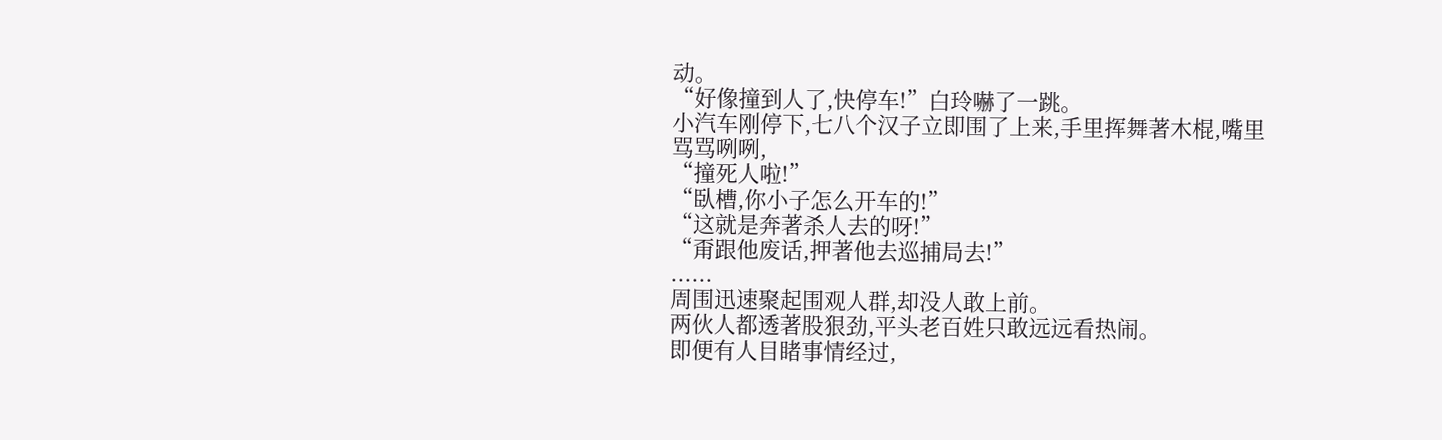动。
“好像撞到人了,快停车!”白玲嚇了一跳。
小汽车刚停下,七八个汉子立即围了上来,手里挥舞著木棍,嘴里骂骂咧咧,
“撞死人啦!”
“臥槽,你小子怎么开车的!”
“这就是奔著杀人去的呀!”
“甭跟他废话,押著他去巡捕局去!”
......
周围迅速聚起围观人群,却没人敢上前。
两伙人都透著股狠劲,平头老百姓只敢远远看热闹。
即便有人目睹事情经过,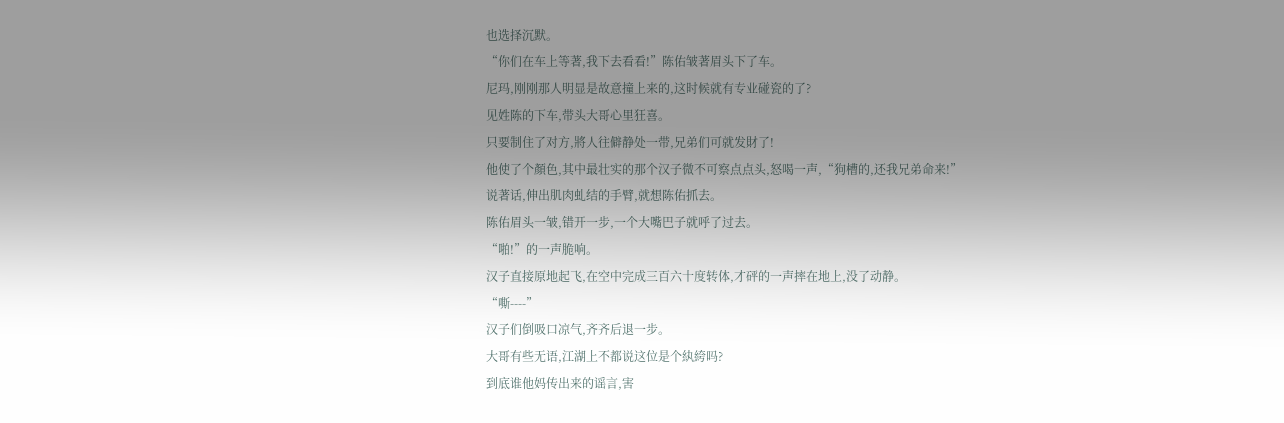也选择沉默。
“你们在车上等著,我下去看看!”陈佑皱著眉头下了车。
尼玛,刚刚那人明显是故意撞上来的,这时候就有专业碰瓷的了?
见姓陈的下车,带头大哥心里狂喜。
只要制住了对方,將人往僻静处一带,兄弟们可就发財了!
他使了个顏色,其中最壮实的那个汉子微不可察点点头,怒喝一声,“狗槽的,还我兄弟命来!”
说著话,伸出肌肉虬结的手臂,就想陈佑抓去。
陈佑眉头一皱,错开一步,一个大嘴巴子就呼了过去。
“啪!”的一声脆响。
汉子直接原地起飞,在空中完成三百六十度转体,才砰的一声摔在地上,没了动静。
“嘶----”
汉子们倒吸口凉气,齐齐后退一步。
大哥有些无语,江湖上不都说这位是个紈絝吗?
到底谁他妈传出来的谣言,害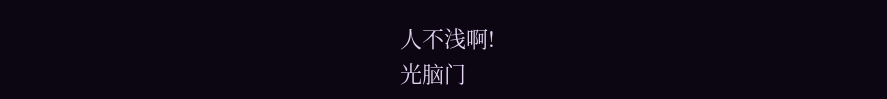人不浅啊!
光脑门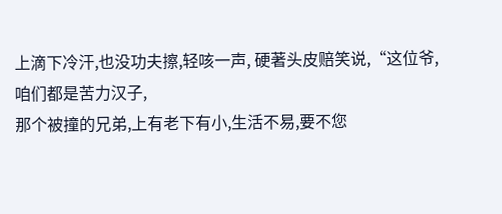上滴下冷汗,也没功夫擦,轻咳一声, 硬著头皮赔笑说,“这位爷,咱们都是苦力汉子,
那个被撞的兄弟,上有老下有小,生活不易,要不您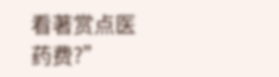看著赏点医药费?”